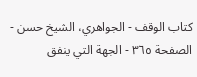کتاب الوقف - الجواهري، الشيخ حسن - الصفحة ٣٦٥ - الجهة التي ينفق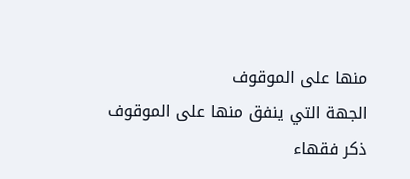منها على الموقوف
الجهة التي ينفق منها على الموقوف
ذكر فقهاء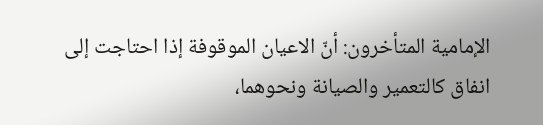الإمامية المتأخرون: أنّ الاعيان الموقوفة إذا احتاجت إلى انفاق كالتعمير والصيانة ونحوهما،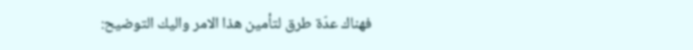فهناك عدّة طرق لتأمين هذا الامر واليك التوضيح: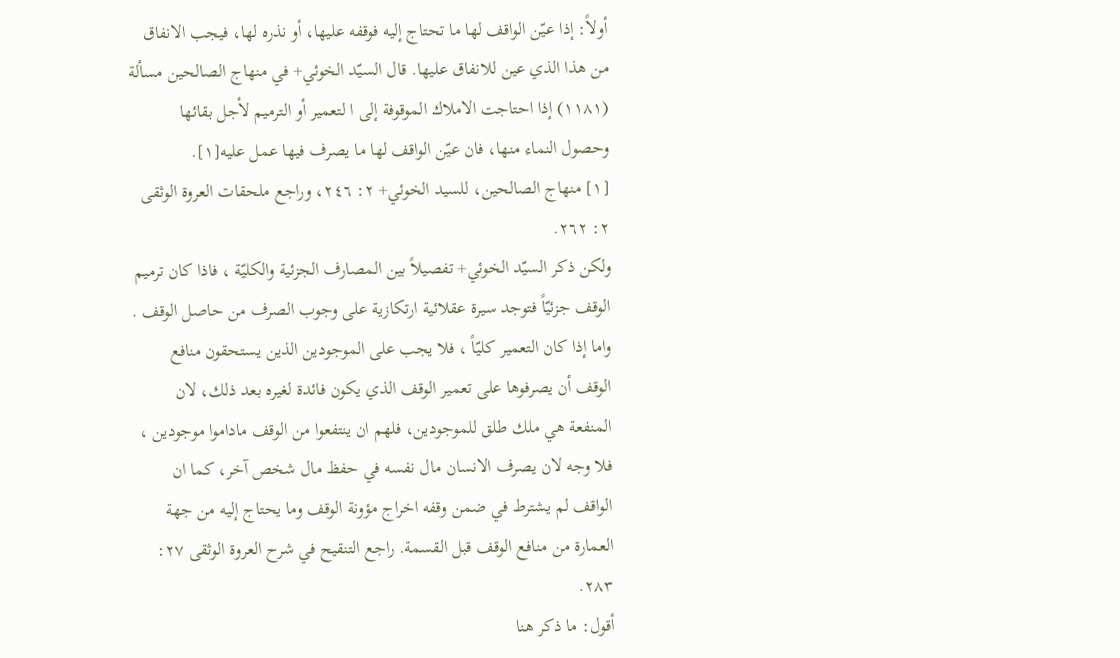أولاً: إذا عيّن الواقف لها ما تحتاج إليه فوقفه عليها، أو نذره لها، فيجب الانفاق من هذا الذي عين للانفاق عليها. قال السيّد الخوئي+ في منهاج الصالحين مسألة (١١٨١) إذا احتاجت الاملاك الموقوفة إلى ا لتعمير أو الترميم لأجل بقائها وحصول النماء منها، فان عيّن الواقف لها ما يصرف فيها عمل عليه[١].
[١] منهاج الصالحين، للسيد الخوئي+ ٢: ٢٤٦، وراجع ملحقات العروة الوثقى ٢: ٢٦٢.
ولكن ذكر السيّد الخوئي+ تفصيلاً بين المصارف الجزئية والكليّة ، فاذا كان ترميم الوقف جزئيّاً فتوجد سيرة عقلائية ارتكازية على وجوب الصرف من حاصل الوقف . واما إذا كان التعمير كليّاً ، فلا يجب على الموجودين الذين يستحقون منافع الوقف أن يصرفوها على تعمير الوقف الذي يكون فائدة لغيره بعد ذلك، لان المنفعة هي ملك طلق للموجودين، فلهم ان ينتفعوا من الوقف ماداموا موجودين ، فلا وجه لان يصرف الانسان مال نفسه في حفظ مال شخص آخر، كما ان الواقف لم يشترط في ضمن وقفه اخراج مؤونة الوقف وما يحتاج إليه من جهة العمارة من منافع الوقف قبل القسمة. راجع التنقيح في شرح العروة الوثقى ٢٧: ٢٨٣.
أقول: ما ذكر هنا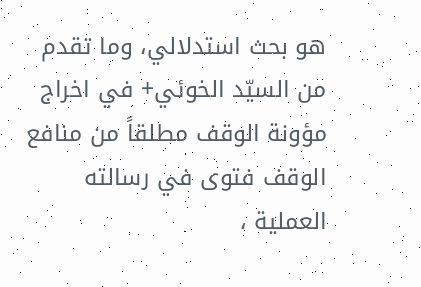هو بحث استدلالي، وما تقدم من السيّد الخوئي+ في اخراج مؤونة الوقف مطلقاً من منافع الوقف فتوى في رسالته العملية ،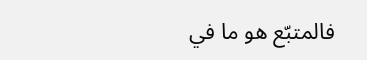فالمتبّع هو ما في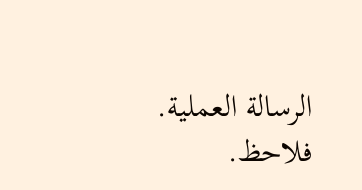الرسالة العملية. فلاحظ.